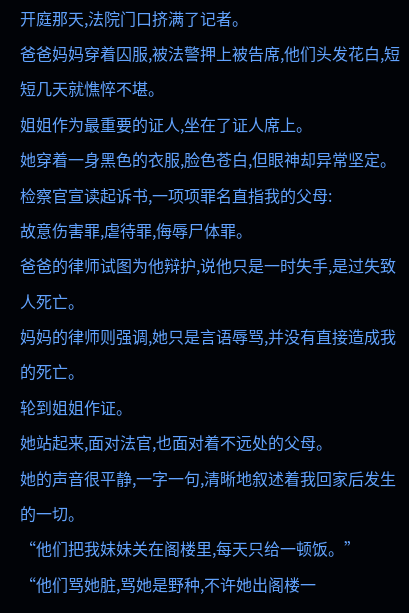开庭那天,法院门口挤满了记者。
爸爸妈妈穿着囚服,被法警押上被告席,他们头发花白,短短几天就憔悴不堪。
姐姐作为最重要的证人,坐在了证人席上。
她穿着一身黑色的衣服,脸色苍白,但眼神却异常坚定。
检察官宣读起诉书,一项项罪名直指我的父母:
故意伤害罪,虐待罪,侮辱尸体罪。
爸爸的律师试图为他辩护,说他只是一时失手,是过失致人死亡。
妈妈的律师则强调,她只是言语辱骂,并没有直接造成我的死亡。
轮到姐姐作证。
她站起来,面对法官,也面对着不远处的父母。
她的声音很平静,一字一句,清晰地叙述着我回家后发生的一切。
“他们把我妹妹关在阁楼里,每天只给一顿饭。”
“他们骂她脏,骂她是野种,不许她出阁楼一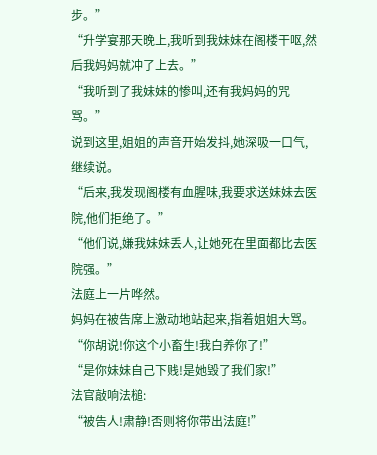步。”
“升学宴那天晚上,我听到我妹妹在阁楼干呕,然后我妈妈就冲了上去。”
“我听到了我妹妹的惨叫,还有我妈妈的咒骂。”
说到这里,姐姐的声音开始发抖,她深吸一口气,继续说。
“后来,我发现阁楼有血腥味,我要求送妹妹去医院,他们拒绝了。”
“他们说,嫌我妹妹丢人,让她死在里面都比去医院强。”
法庭上一片哗然。
妈妈在被告席上激动地站起来,指着姐姐大骂。
“你胡说!你这个小畜生!我白养你了!”
“是你妹妹自己下贱!是她毁了我们家!”
法官敲响法槌:
“被告人!肃静!否则将你带出法庭!”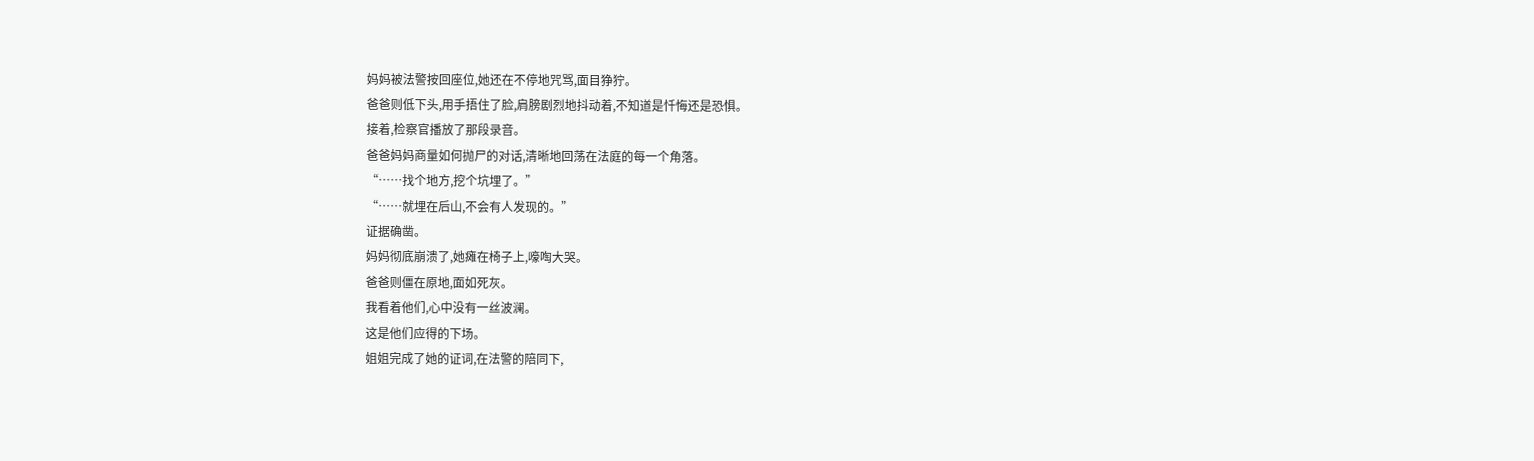妈妈被法警按回座位,她还在不停地咒骂,面目狰狞。
爸爸则低下头,用手捂住了脸,肩膀剧烈地抖动着,不知道是忏悔还是恐惧。
接着,检察官播放了那段录音。
爸爸妈妈商量如何抛尸的对话,清晰地回荡在法庭的每一个角落。
“……找个地方,挖个坑埋了。”
“……就埋在后山,不会有人发现的。”
证据确凿。
妈妈彻底崩溃了,她瘫在椅子上,嚎啕大哭。
爸爸则僵在原地,面如死灰。
我看着他们,心中没有一丝波澜。
这是他们应得的下场。
姐姐完成了她的证词,在法警的陪同下,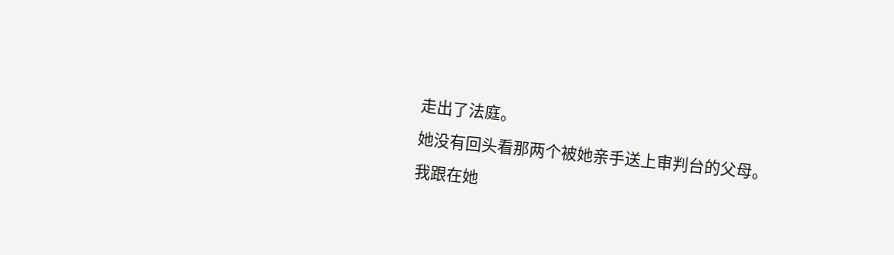走出了法庭。
她没有回头看那两个被她亲手送上审判台的父母。
我跟在她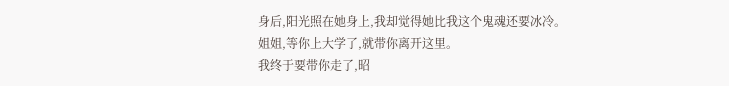身后,阳光照在她身上,我却觉得她比我这个鬼魂还要冰冷。
姐姐,等你上大学了,就带你离开这里。
我终于要带你走了,昭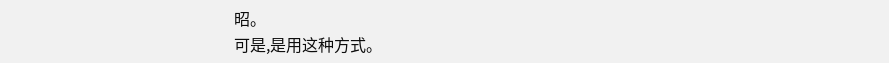昭。
可是,是用这种方式。